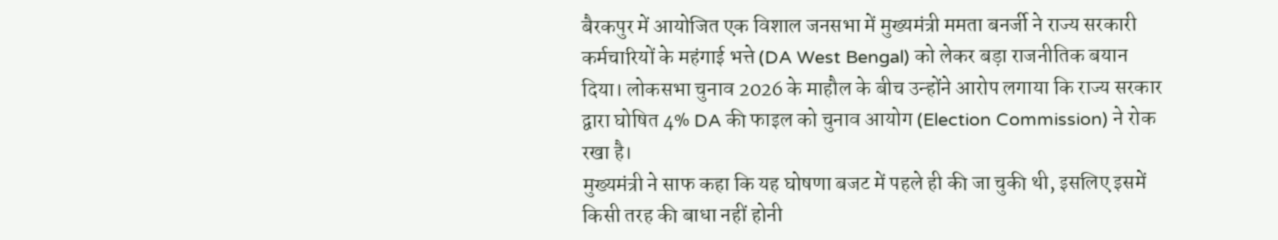बैरकपुर में आयोजित एक विशाल जनसभा में मुख्यमंत्री ममता बनर्जी ने राज्य सरकारी कर्मचारियों के महंगाई भत्ते (DA West Bengal) को लेकर बड़ा राजनीतिक बयान दिया। लोकसभा चुनाव 2026 के माहौल के बीच उन्होंने आरोप लगाया कि राज्य सरकार द्वारा घोषित 4% DA की फाइल को चुनाव आयोग (Election Commission) ने रोक रखा है।
मुख्यमंत्री ने साफ कहा कि यह घोषणा बजट में पहले ही की जा चुकी थी, इसलिए इसमें किसी तरह की बाधा नहीं होनी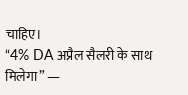चाहिए।
“4% DA अप्रैल सैलरी के साथ मिलेगा” —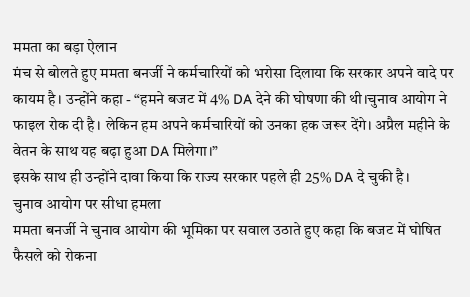ममता का बड़ा ऐलान
मंच से बोलते हुए ममता बनर्जी ने कर्मचारियों को भरोसा दिलाया कि सरकार अपने वादे पर कायम है। उन्होंने कहा - “हमने बजट में 4% DA देने की घोषणा की थी।चुनाव आयोग ने फाइल रोक दी है। लेकिन हम अपने कर्मचारियों को उनका हक जरूर देंगे। अप्रैल महीने के वेतन के साथ यह बढ़ा हुआ DA मिलेगा।”
इसके साथ ही उन्होंने दावा किया कि राज्य सरकार पहले ही 25% DA दे चुकी है।
चुनाव आयोग पर सीधा हमला
ममता बनर्जी ने चुनाव आयोग की भूमिका पर सवाल उठाते हुए कहा कि बजट में घोषित फैसले को रोकना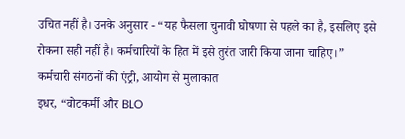उचित नहीं है। उनके अनुसार - “यह फैसला चुनावी घोषणा से पहले का है, इसलिए इसे रोकना सही नहीं है। कर्मचारियों के हित में इसे तुरंत जारी किया जाना चाहिए।”
कर्मचारी संगठनों की एंट्री, आयोग से मुलाकात
इधर, “वोटकर्मी और BLO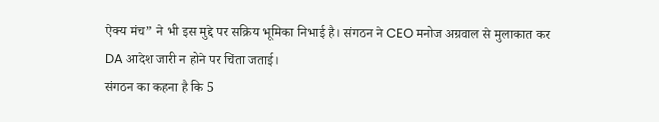ऐक्य मंच” ने भी इस मुद्दे पर सक्रिय भूमिका निभाई है। संगठन ने CEO मनोज अग्रवाल से मुलाकात कर DA आदेश जारी न होने पर चिंता जताई।
संगठन का कहना है कि 5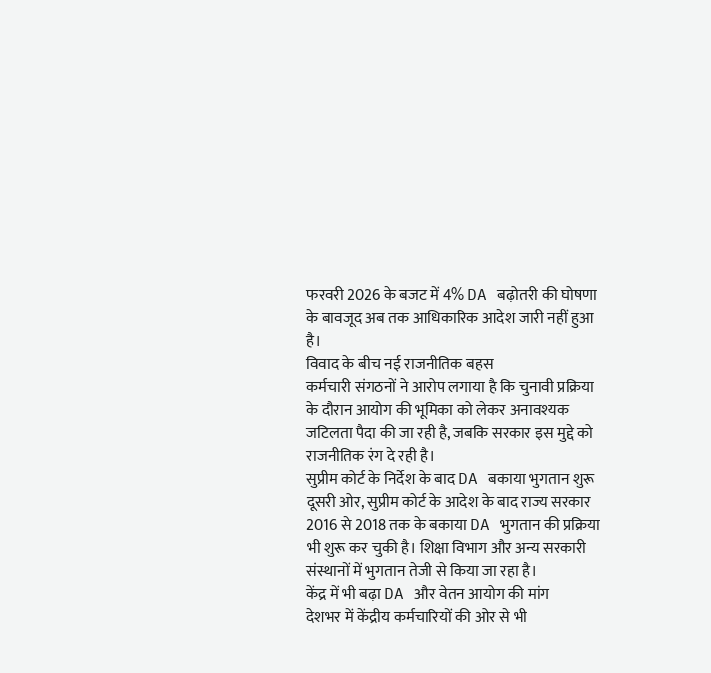फरवरी 2026 के बजट में 4% DA बढ़ोतरी की घोषणा के बावजूद अब तक आधिकारिक आदेश जारी नहीं हुआ है।
विवाद के बीच नई राजनीतिक बहस
कर्मचारी संगठनों ने आरोप लगाया है कि चुनावी प्रक्रिया के दौरान आयोग की भूमिका को लेकर अनावश्यक जटिलता पैदा की जा रही है, जबकि सरकार इस मुद्दे को राजनीतिक रंग दे रही है।
सुप्रीम कोर्ट के निर्देश के बाद DA बकाया भुगतान शुरू
दूसरी ओर, सुप्रीम कोर्ट के आदेश के बाद राज्य सरकार 2016 से 2018 तक के बकाया DA भुगतान की प्रक्रिया भी शुरू कर चुकी है। शिक्षा विभाग और अन्य सरकारी संस्थानों में भुगतान तेजी से किया जा रहा है।
केंद्र में भी बढ़ा DA और वेतन आयोग की मांग
देशभर में केंद्रीय कर्मचारियों की ओर से भी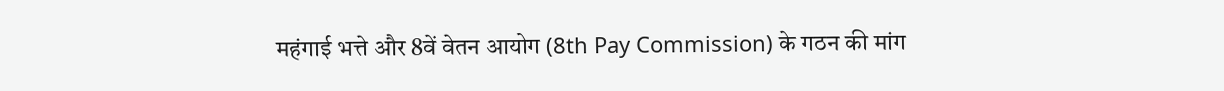महंगाई भत्ते और 8वें वेतन आयोग (8th Pay Commission) के गठन की मांग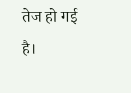तेज हो गई है।